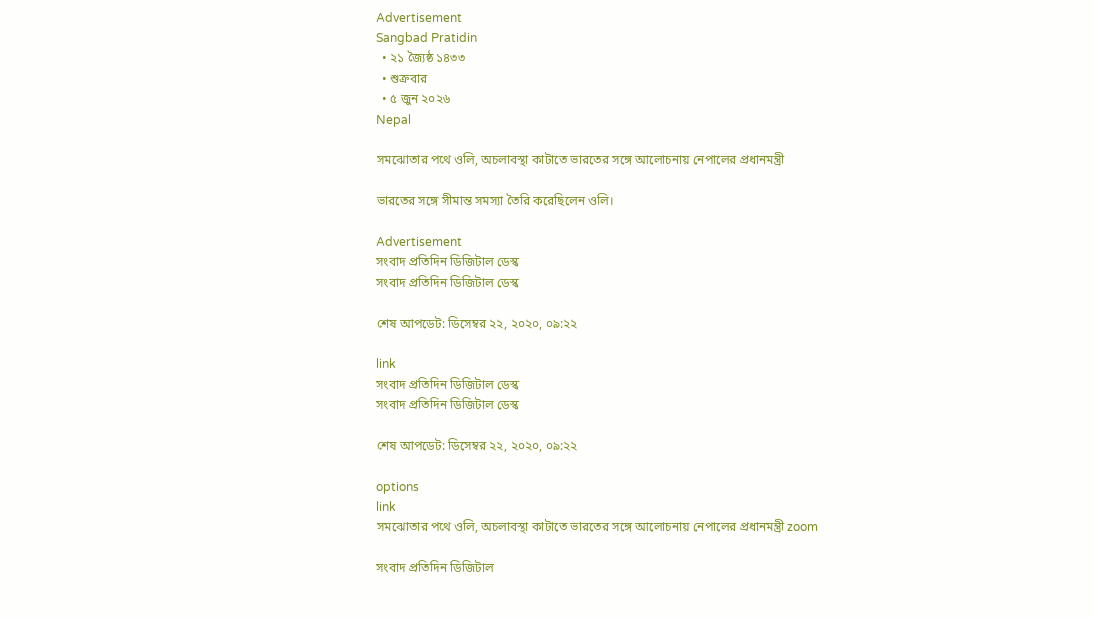Advertisement
Sangbad Pratidin
  • ২১ জ্যৈষ্ঠ ১৪৩৩
  • শুক্রবার
  • ৫ জুন ২০২৬
Nepal

সমঝোতার পথে ওলি, অচলাবস্থা কাটাতে ভারতের সঙ্গে আলোচনায় নেপালের প্রধানমন্ত্রী

ভারতের সঙ্গে সীমান্ত সমস্যা তৈরি করেছিলেন ওলি।

Advertisement
সংবাদ প্রতিদিন ডিজিটাল ডেস্ক
সংবাদ প্রতিদিন ডিজিটাল ডেস্ক

শেষ আপডেট: ডিসেম্বর ২২, ২০২০, ০৯:২২

link
সংবাদ প্রতিদিন ডিজিটাল ডেস্ক
সংবাদ প্রতিদিন ডিজিটাল ডেস্ক

শেষ আপডেট: ডিসেম্বর ২২, ২০২০, ০৯:২২

options
link
সমঝোতার পথে ওলি, অচলাবস্থা কাটাতে ভারতের সঙ্গে আলোচনায় নেপালের প্রধানমন্ত্রী zoom

সংবাদ প্রতিদিন ডিজিটাল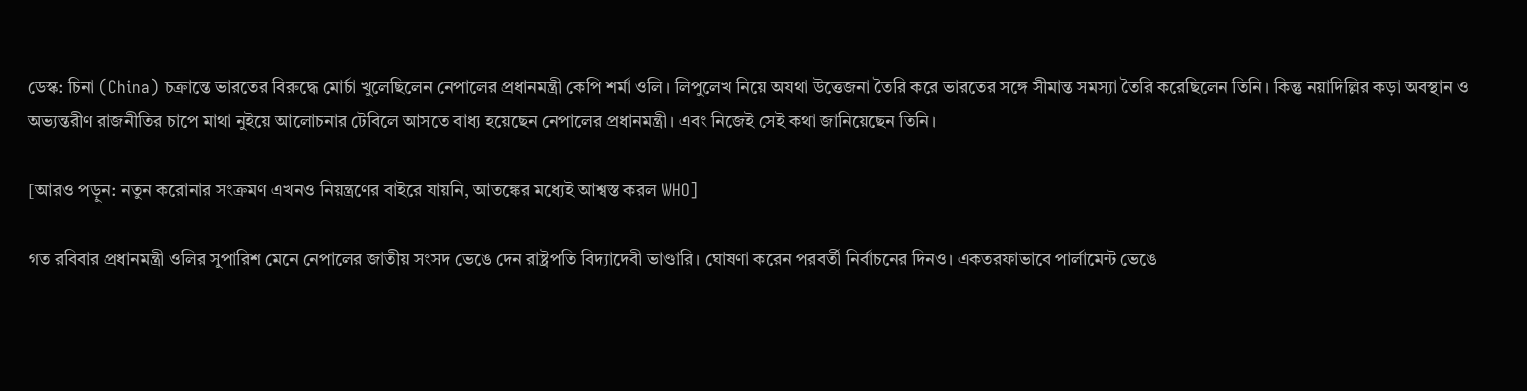ডেস্ক: চিনা (China) চক্রান্তে ভারতের বিরুদ্ধে মোর্চা খুলেছিলেন নেপালের প্রধানমন্ত্রী কেপি শর্মা ওলি। লিপুলেখ নিয়ে অযথা উত্তেজনা তৈরি করে ভারতের সঙ্গে সীমান্ত সমস্যা তৈরি করেছিলেন তিনি। কিন্তু নয়াদিল্লির কড়া অবস্থান ও অভ্যন্তরীণ রাজনীতির চাপে মাথা নুইয়ে আলোচনার টেবিলে আসতে বাধ্য হয়েছেন নেপালের প্রধানমন্ত্রী। এবং নিজেই সেই কথা জানিয়েছেন তিনি।

[আরও পড়ুন: নতুন করোনার সংক্রমণ এখনও নিয়ন্ত্রণের বাইরে যায়নি, আতঙ্কের মধ্যেই আশ্বস্ত করল WHO]

গত রবিবার প্রধানমন্ত্রী ওলির সুপারিশ মেনে নেপালের জাতীয় সংসদ ভেঙে দেন রাষ্ট্রপতি বিদ্যাদেবী ভাণ্ডারি। ঘোষণা করেন পরবর্তী নির্বাচনের দিনও। একতরফাভাবে পার্লামেন্ট ভেঙে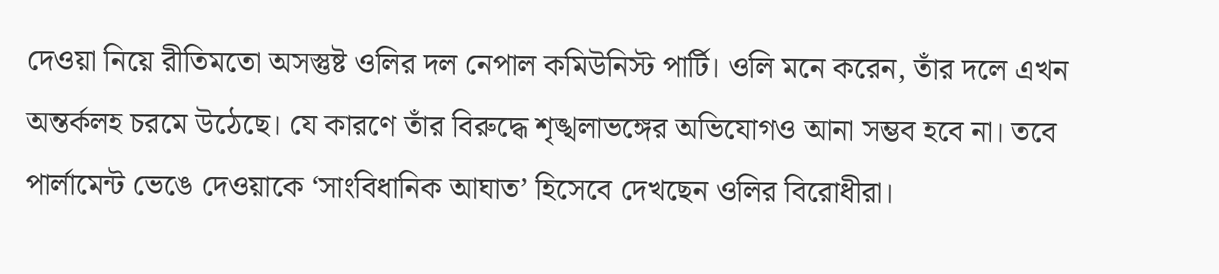দেওয়া নিয়ে রীতিমতো অসস্তুষ্ট ওলির দল নেপাল কমিউনিস্ট পার্টি। ওলি মনে করেন, তাঁর দলে এখন অন্তর্কলহ চরমে উঠেছে। যে কারণে তাঁর বিরুদ্ধে শৃঙ্খলাভঙ্গের অভিযোগও আনা সম্ভব হবে না। তবে পার্লামেন্ট ভেঙে দেওয়াকে ‘সাংবিধানিক আঘাত’ হিসেবে দেখছেন ওলির বিরোধীরা।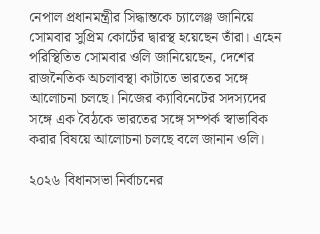নেপাল প্রধানমন্ত্রীর সিদ্ধান্তকে চ্যালেঞ্জ জানিয়ে সোমবার সুপ্রিম কোর্টের দ্বারস্থ হয়েছেন তাঁরা। এহেন পরিস্থিতিত সোমবার ওলি জানিয়েছেন, দেশের রাজনৈতিক অচলাবস্থা কাটাতে ভারতের সঙ্গে আলোচনা চলছে। নিজের ক্যাবিনেটের সদস্যদের সঙ্গে এক বৈঠকে ভারতের সঙ্গে সম্পর্ক স্বাভাবিক করার বিষয়ে আলোচনা চলছে বলে জানান ওলি।

২০২৬ বিধানসভা নির্বাচনের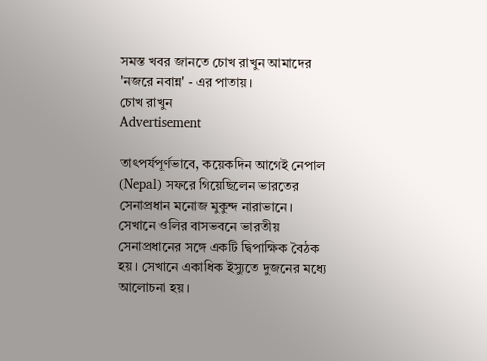সমস্ত খবর জানতে চোখ রাখুন আমাদের 'নজরে নবান্ন' - এর পাতায়।
চোখ রাখুন
Advertisement

তাৎপর্যপূর্ণভাবে, কয়েকদিন আগেই নেপাল (Nepal) সফরে গিয়েছিলেন ভারতের সেনাপ্রধান মনোজ মুকুন্দ নারাভানে। সেখানে ওলির বাসভবনে ভারতীয় সেনাপ্রধানের সঙ্গে একটি দ্বিপাক্ষিক বৈঠক হয়। সেখানে একাধিক ইস্যুতে দুজনের মধ্যে আলোচনা হয়।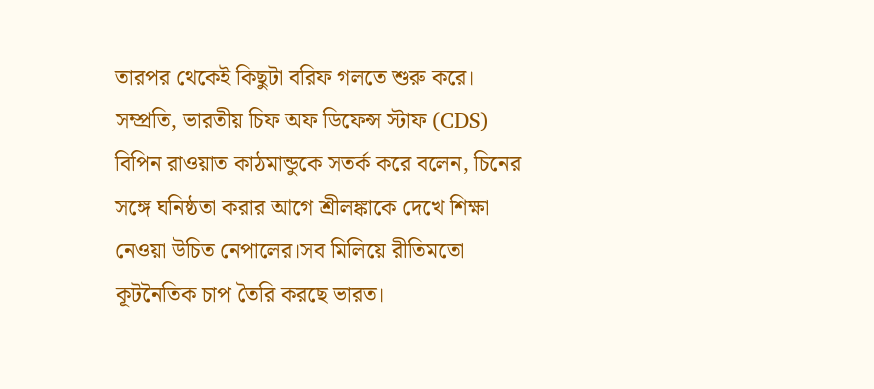তারপর থেকেই কিছুটা বরিফ গলতে শুরু করে। সম্প্রতি, ভারতীয় চিফ অফ ডিফেন্স স্টাফ (CDS) বিপিন রাওয়াত কাঠমান্ডুকে সতর্ক করে বলেন, চিনের সঙ্গে ঘনিষ্ঠতা করার আগে শ্রীলঙ্কাকে দেখে শিক্ষা নেওয়া উচিত নেপালের।সব মিলিয়ে রীতিমতো কূটনৈতিক চাপ তৈরি করছে ভারত।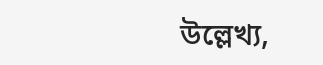উল্লেখ্য,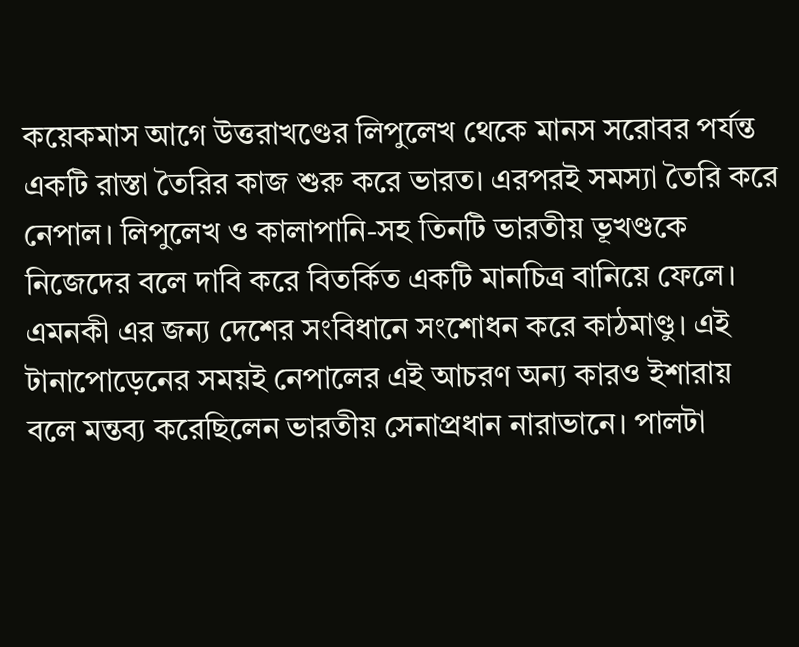কয়েকমাস আগে উত্তরাখণ্ডের লিপুলেখ থেকে মানস সরোবর পর্যন্ত একটি রাস্তা তৈরির কাজ শুরু করে ভারত। এরপরই সমস্যা তৈরি করে নেপাল। লিপুলেখ ও কালাপানি-সহ তিনটি ভারতীয় ভূখণ্ডকে নিজেদের বলে দাবি করে বিতর্কিত একটি মানচিত্র বানিয়ে ফেলে। এমনকী এর জন্য দেশের সংবিধানে সংশোধন করে কাঠমাণ্ডু। এই টানাপোড়েনের সময়ই নেপালের এই আচরণ অন্য কারও ইশারায় বলে মন্তব্য করেছিলেন ভারতীয় সেনাপ্রধান নারাভানে। পালটা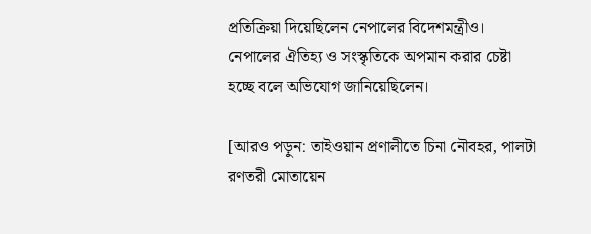প্রতিক্রিয়া দিয়েছিলেন নেপালের বিদেশমন্ত্রীও। নেপালের ঐতিহ্য ও সংস্কৃতিকে অপমান করার চেষ্টা হচ্ছে বলে অভিযোগ জানিয়েছিলেন।

[আরও পড়ুন: তাইওয়ান প্রণালীতে চিনা নৌবহর, পালটা রণতরী মোতায়েন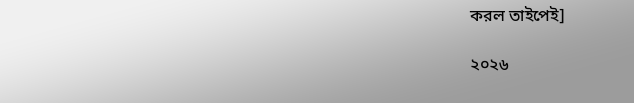করল তাইপেই]

২০২৬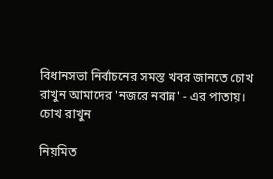বিধানসভা নির্বাচনের সমস্ত খবর জানতে চোখ রাখুন আমাদের 'নজরে নবান্ন' - এর পাতায়।
চোখ রাখুন

নিয়মিত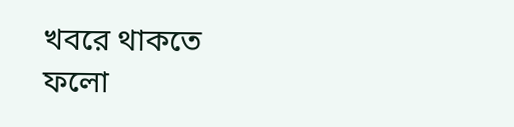খবরে থাকতে ফলো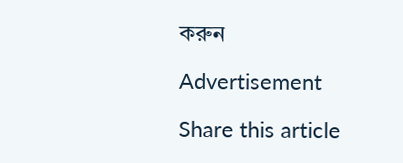করুন

Advertisement

Share this article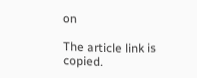on

The article link is copied.